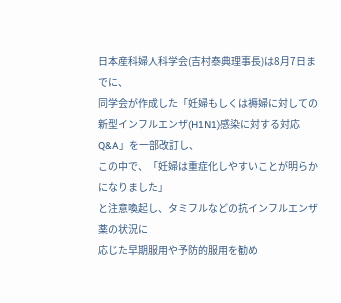日本産科婦人科学会(吉村泰典理事長)は8月7日までに、
同学会が作成した「妊婦もしくは褥婦に対しての
新型インフルエンザ(H1N1)感染に対する対応Q&A」を一部改訂し、
この中で、「妊婦は重症化しやすいことが明らかになりました」
と注意喚起し、タミフルなどの抗インフルエンザ薬の状況に
応じた早期服用や予防的服用を勧め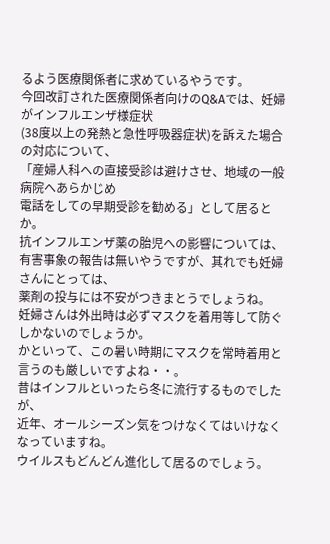るよう医療関係者に求めているやうです。
今回改訂された医療関係者向けのQ&Aでは、妊婦がインフルエンザ様症状
(38度以上の発熱と急性呼吸器症状)を訴えた場合の対応について、
「産婦人科への直接受診は避けさせ、地域の一般病院へあらかじめ
電話をしての早期受診を勧める」として居るとか。
抗インフルエンザ薬の胎児への影響については、
有害事象の報告は無いやうですが、其れでも妊婦さんにとっては、
薬剤の投与には不安がつきまとうでしょうね。
妊婦さんは外出時は必ずマスクを着用等して防ぐしかないのでしょうか。
かといって、この暑い時期にマスクを常時着用と言うのも厳しいですよね・・。
昔はインフルといったら冬に流行するものでしたが、
近年、オールシーズン気をつけなくてはいけなくなっていますね。
ウイルスもどんどん進化して居るのでしょう。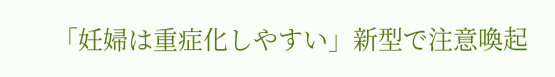「妊婦は重症化しやすい」新型で注意喚起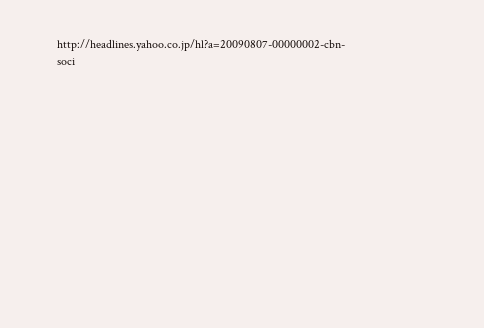http://headlines.yahoo.co.jp/hl?a=20090807-00000002-cbn-soci